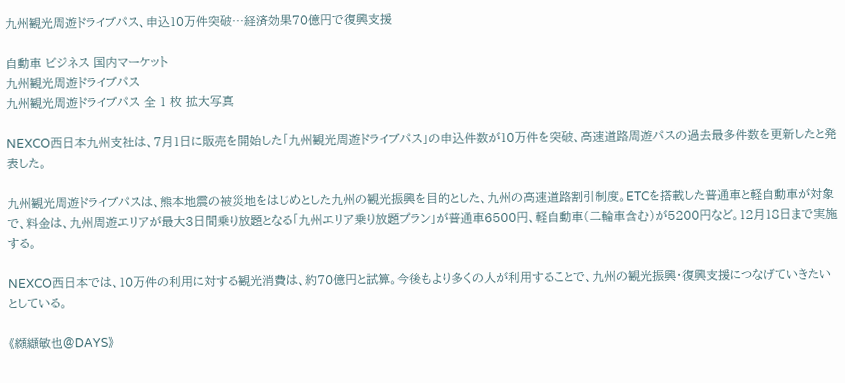九州観光周遊ドライブパス、申込10万件突破…経済効果70億円で復興支援

自動車 ビジネス 国内マーケット
九州観光周遊ドライブパス
九州観光周遊ドライブパス 全 1 枚 拡大写真

NEXCO西日本九州支社は、7月1日に販売を開始した「九州観光周遊ドライブパス」の申込件数が10万件を突破、高速道路周遊パスの過去最多件数を更新したと発表した。

九州観光周遊ドライブパスは、熊本地震の被災地をはじめとした九州の観光振興を目的とした、九州の高速道路割引制度。ETCを搭載した普通車と軽自動車が対象で、料金は、九州周遊エリアが最大3日間乗り放題となる「九州エリア乗り放題プラン」が普通車6500円、軽自動車(二輪車含む)が5200円など。12月18日まで実施する。

NEXCO西日本では、10万件の利用に対する観光消費は、約70億円と試算。今後もより多くの人が利用することで、九州の観光振興・復興支援につなげていきたいとしている。

《纐纈敏也@DAYS》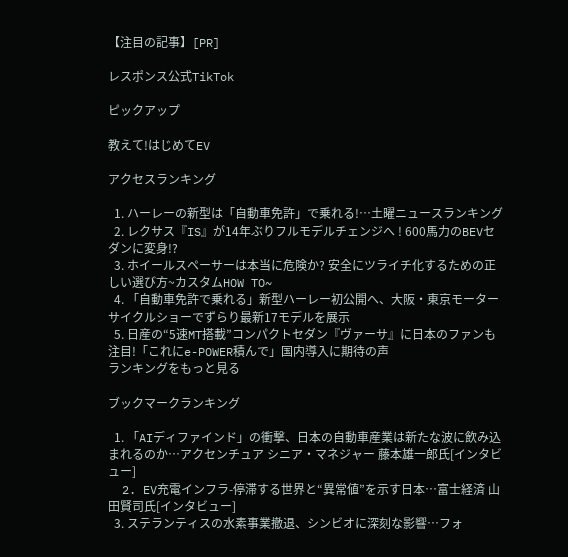【注目の記事】[PR]

レスポンス公式TikTok

ピックアップ

教えて!はじめてEV

アクセスランキング

  1. ハーレーの新型は「自動車免許」で乗れる!…土曜ニュースランキング
  2. レクサス『IS』が14年ぶりフルモデルチェンジへ ! 600馬力のBEVセダンに変身!?
  3. ホイールスペーサーは本当に危険か? 安全にツライチ化するための正しい選び方~カスタムHOW TO~
  4. 「自動車免許で乗れる」新型ハーレー初公開へ、大阪・東京モーターサイクルショーでずらり最新17モデルを展示
  5. 日産の“5速MT搭載”コンパクトセダン『ヴァーサ』に日本のファンも注目!「これにe-POWER積んで」国内導入に期待の声
ランキングをもっと見る

ブックマークランキング

  1. 「AIディファインド」の衝撃、日本の自動車産業は新たな波に飲み込まれるのか…アクセンチュア シニア・マネジャー 藤本雄一郎氏[インタビュー]
  2. EV充電インフラ-停滞する世界と“異常値”を示す日本…富士経済 山田賢司氏[インタビュー]
  3. ステランティスの水素事業撤退、シンビオに深刻な影響…フォ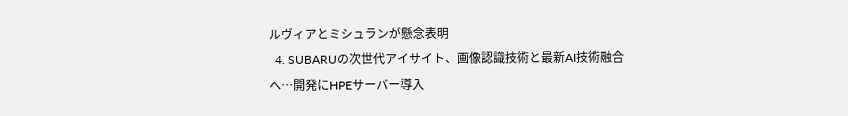ルヴィアとミシュランが懸念表明
  4. SUBARUの次世代アイサイト、画像認識技術と最新AI技術融合へ…開発にHPEサーバー導入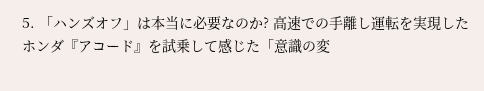5. 「ハンズオフ」は本当に必要なのか? 高速での手離し運転を実現したホンダ『アコード』を試乗して感じた「意識の変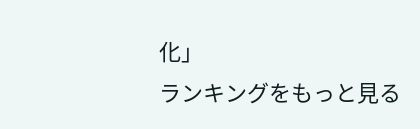化」
ランキングをもっと見る